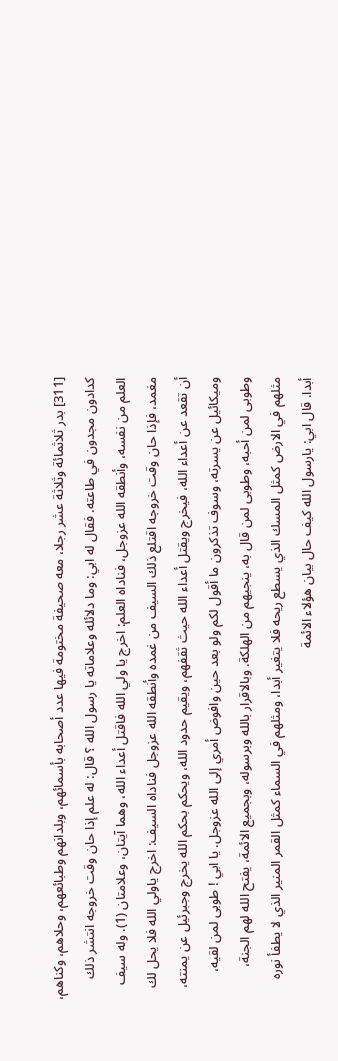[311] بدر ثلاثمائة وثلاثة عشر رجلا، معه صحيفة مختومة فيها عدد أصحابه بأسمائهم، وبلدانهم وطبائعهم، وحلاهم، وكناهم، كدادون مجدون في طاعته. فقال له ابي: وما دلائله وعلاماته يا رسول الله ؟ قال: له علم إذا حان وقت خروجه انتشر ذلك العلم من نفسه، وأنطقه الله عزوجل، فناداه العلم: اخرج يا ولي الله فاقتل أعداء الله، وهما آيتان، وعلامتان (1). وله سيف مغمد، فإذا حان وقت خروجه اقتلع ذلك السيف من غمده وأنطقه الله عزوجل فناداه السيف: اخرج ياولي الله فلا يحل لك أن تقعد عن أعداء الله، فيخرج ويقتل أعداء الله حيث ثقفهم، ويقيم حدود الله، ويحكم بحكم الله يخرج وجبرئيل عن يمنته، وميكائيل عن يسرته، وسوف تذكرون ما أقول لكم ولو بعد حين وافوض أمري إلى الله عزوجل. يا ابي ! طوبى لمن لقيه، وطوبى لمن أحبه، وطوبى لمن قال به، ينجيهم من الهلكة. وبالاقرار بالله وبرسوله، وبجميع الائمة، يفتح الله لهم الجنة، مثلهم في الارض كمثل المسك الذي يسطع ريحه فلا يتغير أبدا، ومثلهم في السماء كمثل القمر المنير الذي لا يطفأ نوره أبدا. قال ابي: يارسول الله كيف حال بيان هؤلاء الائمة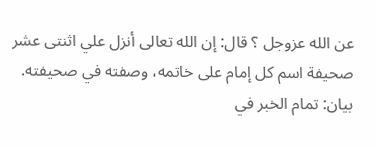عن الله عزوجل ؟ قال: إن الله تعالى أنزل علي اثنتى عشر صحيفة اسم كل إمام على خاتمه، وصفته في صحيفته. بيان: تمام الخبر في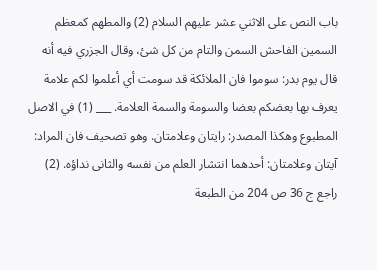باب النص على الاثني عشر عليهم السلام (2) والمطهم كمعظم السمين الفاحش السمن والتام من كل شئ، وقال الجزري فيه أنه قال يوم بدر: سوموا فان الملائكة قد سومت أي أعلموا لكم علامة يعرف بها بعضكم بعضا والسومة والسمة العلامة. ___ (1) في الاصل المطبوع وهكذا المصدر: رايتان وعلامتان. وهو تصحيف فان المراد: آيتان وعلامتان: أحدهما انتشار العلم من نفسه والثانى نداؤه. (2) راجع ج 36 ص 204 من الطبعة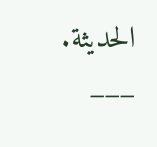الحديثة. ___